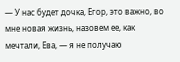— У нас будет дочка, Егор, это важно, во мне новая жизнь, назовем ее, как мечтали, Ева, — я не получаю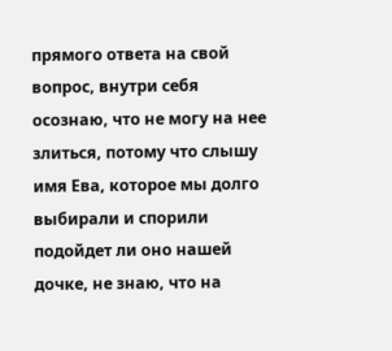прямого ответа на свой вопрос, внутри себя осознаю, что не могу на нее злиться, потому что слышу имя Ева, которое мы долго выбирали и спорили подойдет ли оно нашей дочке, не знаю, что на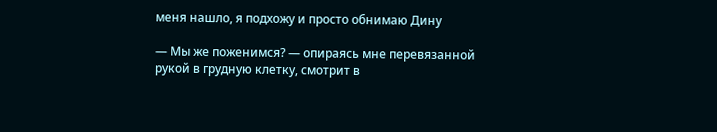меня нашло, я подхожу и просто обнимаю Дину

— Мы же поженимся? — опираясь мне перевязанной рукой в грудную клетку, смотрит в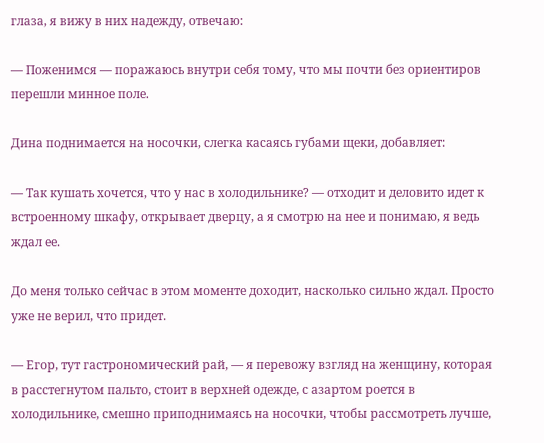глаза, я вижу в них надежду, отвечаю:

— Поженимся — поражаюсь внутри себя тому, что мы почти без ориентиров перешли минное поле.

Дина поднимается на носочки, слегка касаясь губами щеки, добавляет:

— Так кушать хочется, что у нас в холодильнике? — отходит и деловито идет к встроенному шкафу, открывает дверцу, а я смотрю на нее и понимаю, я ведь ждал ее.

До меня только сейчас в этом моменте доходит, насколько сильно ждал. Просто уже не верил, что придет.

— Егор, тут гастрономический рай, — я перевожу взгляд на женщину, которая в расстегнутом пальто, стоит в верхней одежде, с азартом роется в холодильнике, смешно приподнимаясь на носочки, чтобы рассмотреть лучше,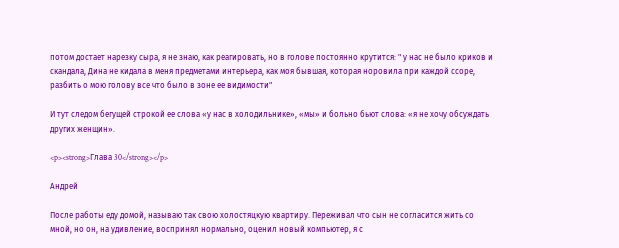потом достает нарезку сыра, я не знаю, как реагировать, но в голове постоянно крутится: " у нас не было криков и скандала, Дина не кидала в меня предметами интерьера, как моя бывшая, которая норовила при каждой ссоре, разбить о мою голову все что было в зоне ее видимости"

И тут следом бегущей строкой ее слова «у нас в холодильнике», «мы» и больно бьют слова: «я не хочу обсуждать других женщин».

<p><strong>Глава 30</strong></p>

Андрей

После работы еду домой, называю так свою холостяцкую квартиру. Переживал что сын не согласится жить со мной, но он, на удивление, воспринял нормально, оценил новый компьютер, я с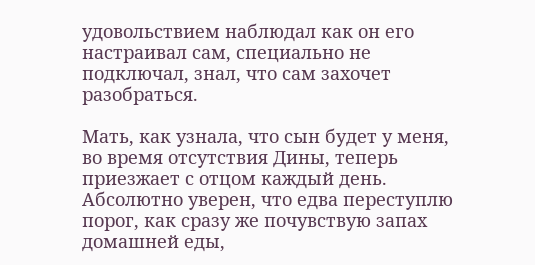удовольствием наблюдал как он его настраивал сам, специально не подключал, знал, что сам захочет разобраться.

Мать, как узнала, что сын будет у меня, во время отсутствия Дины, теперь приезжает с отцом каждый день. Абсолютно уверен, что едва переступлю порог, как сразу же почувствую запах домашней еды,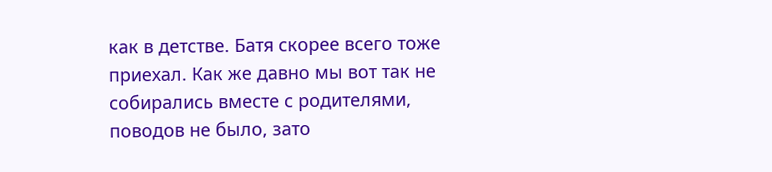как в детстве. Батя скорее всего тоже приехал. Как же давно мы вот так не собирались вместе с родителями, поводов не было, зато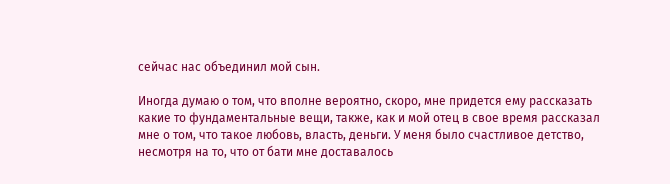сейчас нас объединил мой сын.

Иногда думаю о том, что вполне вероятно, скоро, мне придется ему рассказать какие то фундаментальные вещи, также, как и мой отец в свое время рассказал мне о том, что такое любовь, власть, деньги. У меня было счастливое детство, несмотря на то, что от бати мне доставалось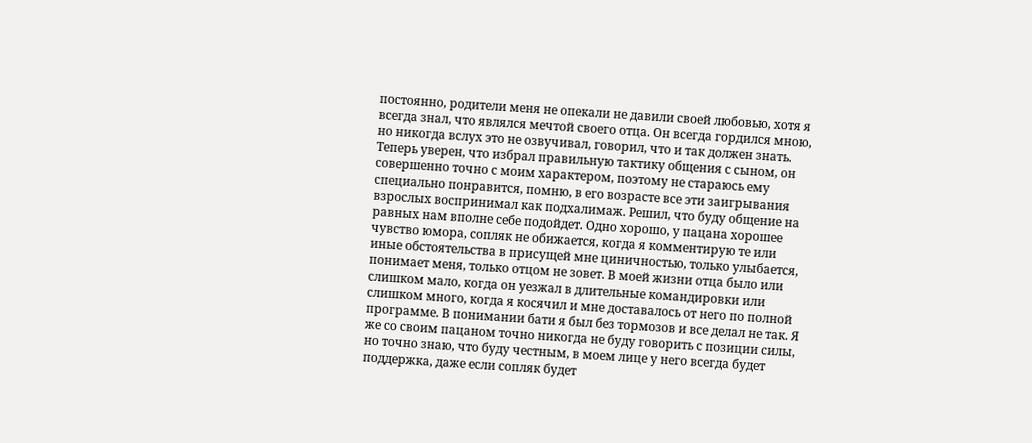постоянно, родители меня не опекали не давили своей любовью, хотя я всегда знал, что являлся мечтой своего отца. Он всегда гордился мною, но никогда вслух это не озвучивал, говорил, что и так должен знать. Теперь уверен, что избрал правильную тактику общения с сыном, он совершенно точно с моим характером, поэтому не стараюсь ему специально понравится, помню, в его возрасте все эти заигрывания взрослых воспринимал как подхалимаж. Решил, что буду общение на равных нам вполне себе подойдет. Одно хорошо, у пацана хорошее чувство юмора, сопляк не обижается, когда я комментирую те или иные обстоятельства в присущей мне циничностью, только улыбается, понимает меня, только отцом не зовет. В моей жизни отца было или слишком мало, когда он уезжал в длительные командировки или слишком много, когда я косячил и мне доставалось от него по полной программе. В понимании бати я был без тормозов и все делал не так. Я же со своим пацаном точно никогда не буду говорить с позиции силы, но точно знаю, что буду честным, в моем лице у него всегда будет поддержка, даже если сопляк будет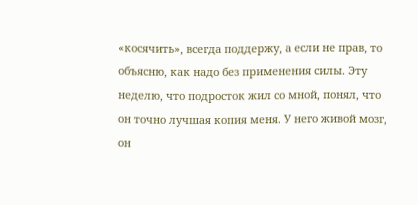«косячить», всегда поддержу, а если не прав, то объясню, как надо без применения силы. Эту неделю, что подросток жил со мной, понял, что он точно лучшая копия меня. У него живой мозг, он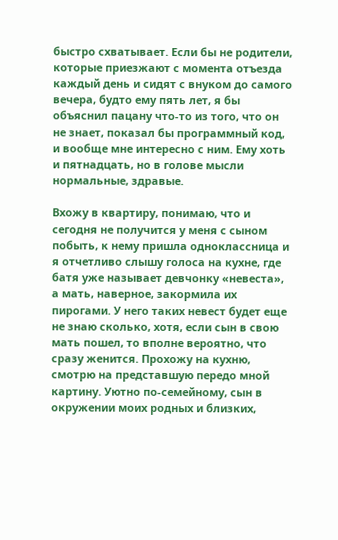быстро схватывает. Если бы не родители, которые приезжают с момента отъезда каждый день и сидят с внуком до самого вечера, будто ему пять лет, я бы объяснил пацану что-то из того, что он не знает, показал бы программный код, и вообще мне интересно с ним. Ему хоть и пятнадцать, но в голове мысли нормальные, здравые.

Вхожу в квартиру, понимаю, что и сегодня не получится у меня с сыном побыть, к нему пришла одноклассница и я отчетливо слышу голоса на кухне, где батя уже называет девчонку «невеста», а мать, наверное, закормила их пирогами. У него таких невест будет еще не знаю сколько, хотя, если сын в свою мать пошел, то вполне вероятно, что сразу женится. Прохожу на кухню, смотрю на представшую передо мной картину. Уютно по-семейному, сын в окружении моих родных и близких,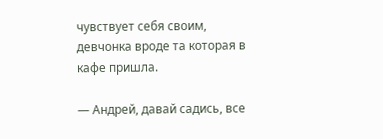чувствует себя своим, девчонка вроде та которая в кафе пришла.

— Андрей, давай садись, все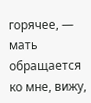горячее, — мать обращается ко мне, вижу,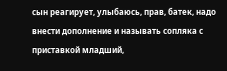сын реагирует, улыбаюсь, прав, батек, надо внести дополнение и называть сопляка с приставкой младший,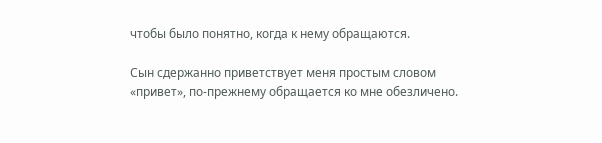чтобы было понятно, когда к нему обращаются.

Сын сдержанно приветствует меня простым словом «привет», по-прежнему обращается ко мне обезличено.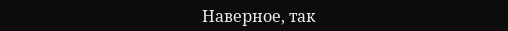Наверное, так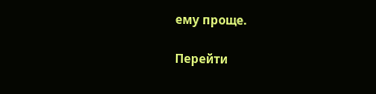ему проще.

Перейти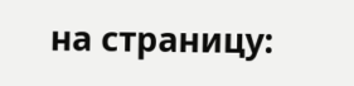на страницу: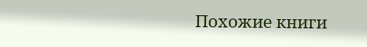Похожие книги